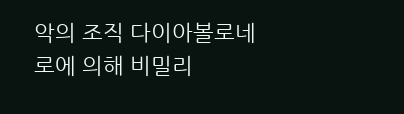악의 조직 다이아볼로네로에 의해 비밀리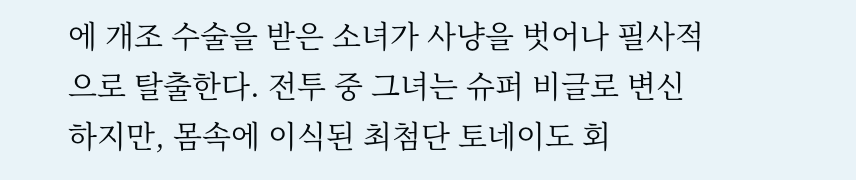에 개조 수술을 받은 소녀가 사냥을 벗어나 필사적으로 탈출한다. 전투 중 그녀는 슈퍼 비글로 변신하지만, 몸속에 이식된 최첨단 토네이도 회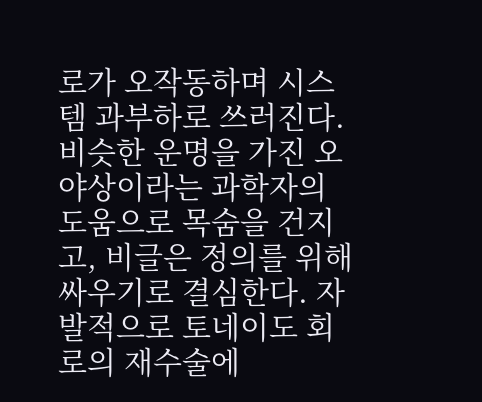로가 오작동하며 시스템 과부하로 쓰러진다. 비슷한 운명을 가진 오야상이라는 과학자의 도움으로 목숨을 건지고, 비글은 정의를 위해 싸우기로 결심한다. 자발적으로 토네이도 회로의 재수술에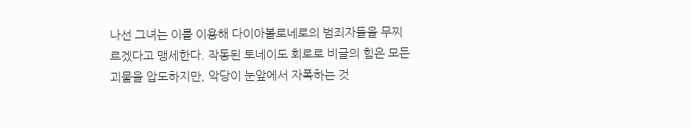나선 그녀는 이를 이용해 다이아볼로네로의 범죄자들을 무찌르겠다고 맹세한다. 작동된 토네이도 회로로 비글의 힘은 모든 괴물을 압도하지만, 악당이 눈앞에서 자폭하는 것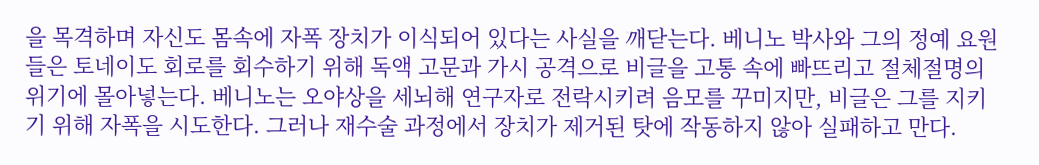을 목격하며 자신도 몸속에 자폭 장치가 이식되어 있다는 사실을 깨닫는다. 베니노 박사와 그의 정예 요원들은 토네이도 회로를 회수하기 위해 독액 고문과 가시 공격으로 비글을 고통 속에 빠뜨리고 절체절명의 위기에 몰아넣는다. 베니노는 오야상을 세뇌해 연구자로 전락시키려 음모를 꾸미지만, 비글은 그를 지키기 위해 자폭을 시도한다. 그러나 재수술 과정에서 장치가 제거된 탓에 작동하지 않아 실패하고 만다.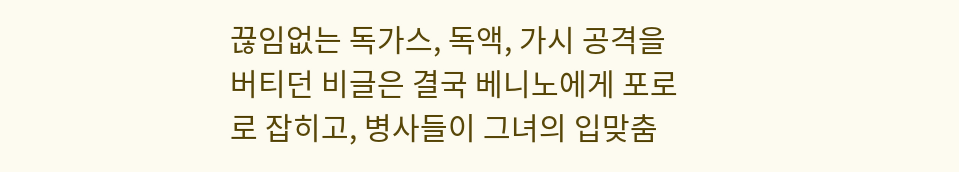끊임없는 독가스, 독액, 가시 공격을 버티던 비글은 결국 베니노에게 포로로 잡히고, 병사들이 그녀의 입맞춤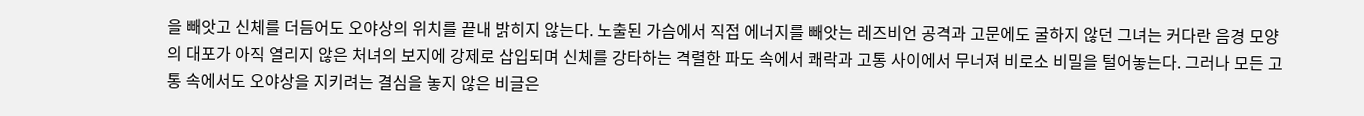을 빼앗고 신체를 더듬어도 오야상의 위치를 끝내 밝히지 않는다. 노출된 가슴에서 직접 에너지를 빼앗는 레즈비언 공격과 고문에도 굴하지 않던 그녀는 커다란 음경 모양의 대포가 아직 열리지 않은 처녀의 보지에 강제로 삽입되며 신체를 강타하는 격렬한 파도 속에서 쾌락과 고통 사이에서 무너져 비로소 비밀을 털어놓는다. 그러나 모든 고통 속에서도 오야상을 지키려는 결심을 놓지 않은 비글은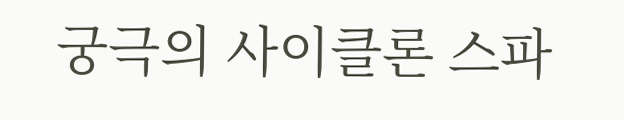궁극의 사이클론 스파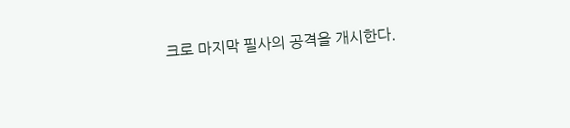크로 마지막 필사의 공격을 개시한다.